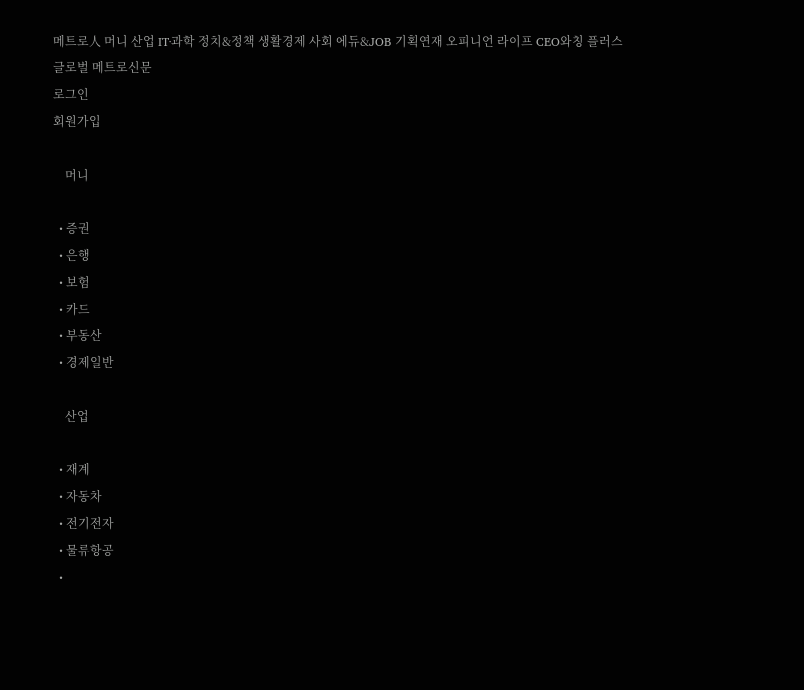메트로人 머니 산업 IT·과학 정치&정책 생활경제 사회 에듀&JOB 기획연재 오피니언 라이프 CEO와칭 플러스
글로벌 메트로신문
로그인
회원가입

    머니

  • 증권
  • 은행
  • 보험
  • 카드
  • 부동산
  • 경제일반

    산업

  • 재계
  • 자동차
  • 전기전자
  • 물류항공
  •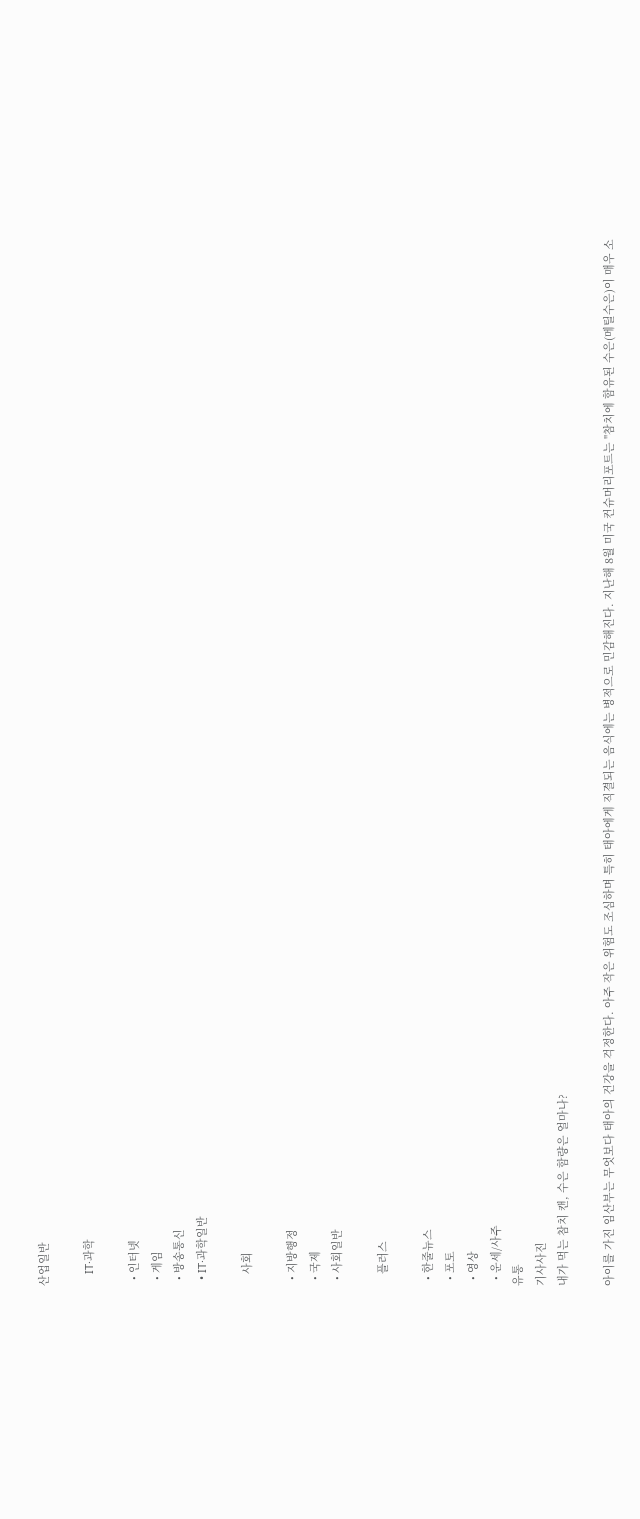산업일반

    IT·과학

  • 인터넷
  • 게임
  • 방송통신
  • IT·과학일반

    사회

  • 지방행정
  • 국제
  • 사회일반

    플러스

  • 한줄뉴스
  • 포토
  • 영상
  • 운세/사주
유통
기사사진
내가 먹는 참치 캔, 수은 함량은 얼마나?

아이를 가진 임산부는 무엇보다 태아의 건강을 걱정한다. 아주 작은 위험도 조심하며 특히 태아에게 직결되는 음식에는 병적으로 민감해진다. 지난해 8월 미국 컨슈머리포트는 "참치에 함유된 수은(메틸수은)이 매우 소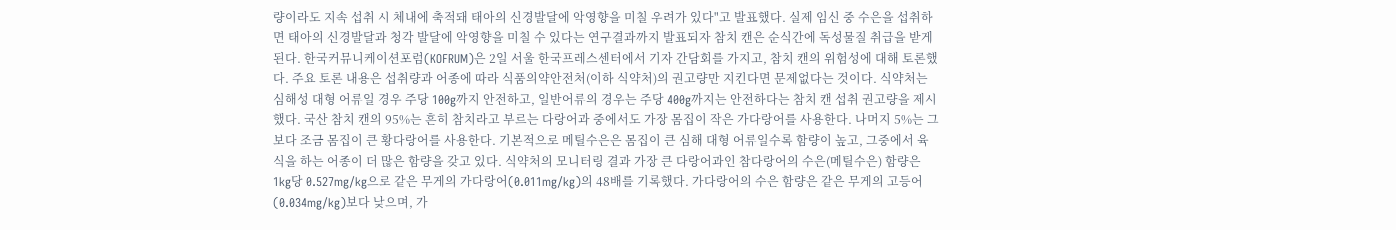량이라도 지속 섭취 시 체내에 축적돼 태아의 신경발달에 악영향을 미칠 우려가 있다"고 발표했다. 실제 임신 중 수은을 섭취하면 태아의 신경발달과 청각 발달에 악영향을 미칠 수 있다는 연구결과까지 발표되자 참치 캔은 순식간에 독성물질 취급을 받게 된다. 한국커뮤니케이션포럼(KOFRUM)은 2일 서울 한국프레스센터에서 기자 간담회를 가지고, 참치 캔의 위험성에 대해 토론했다. 주요 토론 내용은 섭취량과 어종에 따라 식품의약안전처(이하 식약처)의 권고량만 지킨다면 문제없다는 것이다. 식약처는 심해성 대형 어류일 경우 주당 100g까지 안전하고, 일반어류의 경우는 주당 400g까지는 안전하다는 참치 캔 섭취 권고량을 제시했다. 국산 참치 캔의 95%는 흔히 참치라고 부르는 다랑어과 중에서도 가장 몸집이 작은 가다랑어를 사용한다. 나머지 5%는 그보다 조금 몸집이 큰 황다랑어를 사용한다. 기본적으로 메틸수은은 몸집이 큰 심해 대형 어류일수록 함량이 높고, 그중에서 육식을 하는 어종이 더 많은 함량을 갖고 있다. 식약처의 모니터링 결과 가장 큰 다랑어과인 참다랑어의 수은(메틸수은) 함량은 1kg당 0.527mg/kg으로 같은 무게의 가다랑어(0.011mg/kg)의 48배를 기록했다. 가다랑어의 수은 함량은 같은 무게의 고등어(0.034mg/kg)보다 낮으며, 가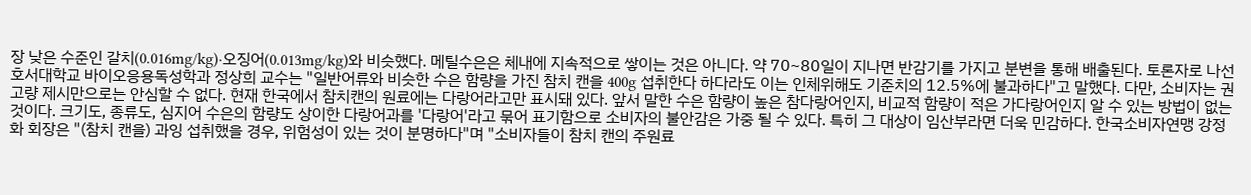장 낮은 수준인 갈치(0.016mg/kg)·오징어(0.013mg/kg)와 비슷했다. 메틸수은은 체내에 지속적으로 쌓이는 것은 아니다. 약 70~80일이 지나면 반감기를 가지고 분변을 통해 배출된다. 토론자로 나선 호서대학교 바이오응용독성학과 정상희 교수는 "일반어류와 비슷한 수은 함량을 가진 참치 캔을 400g 섭취한다 하다라도 이는 인체위해도 기준치의 12.5%에 불과하다"고 말했다. 다만, 소비자는 권고량 제시만으로는 안심할 수 없다. 현재 한국에서 참치캔의 원료에는 다랑어라고만 표시돼 있다. 앞서 말한 수은 함량이 높은 참다랑어인지, 비교적 함량이 적은 가다랑어인지 알 수 있는 방법이 없는 것이다. 크기도, 종류도, 심지어 수은의 함량도 상이한 다랑어과를 '다랑어'라고 묶어 표기함으로 소비자의 불안감은 가중 될 수 있다. 특히 그 대상이 임산부라면 더욱 민감하다. 한국소비자연맹 강정화 회장은 "(참치 캔을) 과잉 섭취했을 경우, 위험성이 있는 것이 분명하다"며 "소비자들이 참치 캔의 주원료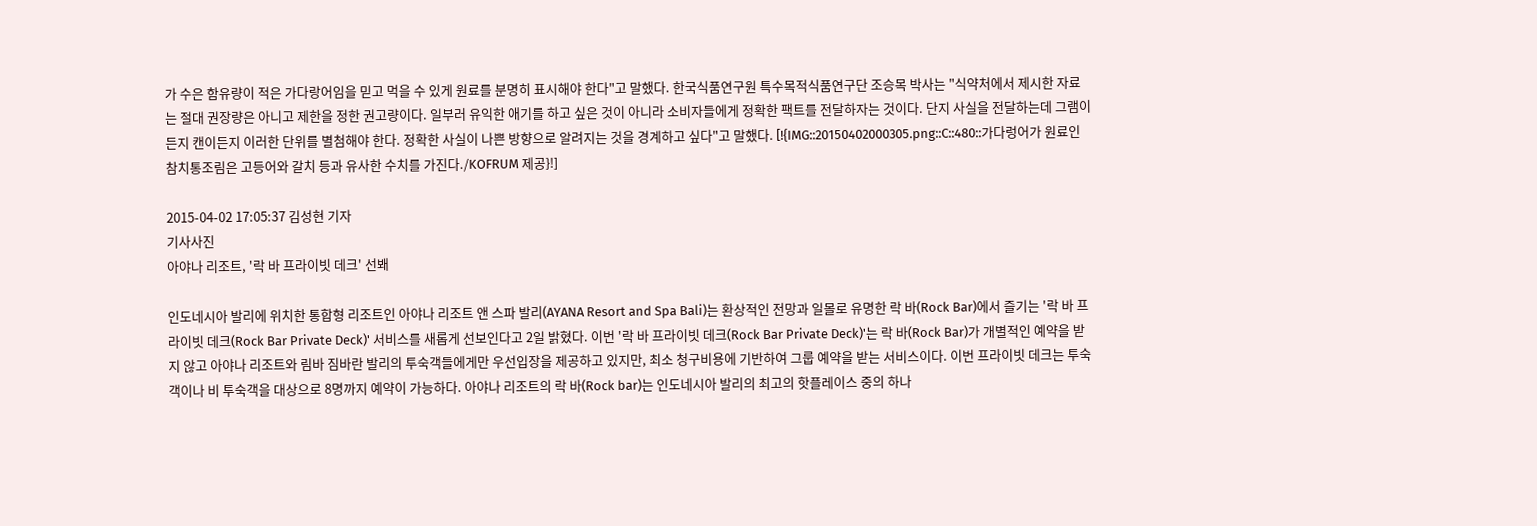가 수은 함유량이 적은 가다랑어임을 믿고 먹을 수 있게 원료를 분명히 표시해야 한다"고 말했다. 한국식품연구원 특수목적식품연구단 조승목 박사는 "식약처에서 제시한 자료는 절대 권장량은 아니고 제한을 정한 권고량이다. 일부러 유익한 애기를 하고 싶은 것이 아니라 소비자들에게 정확한 팩트를 전달하자는 것이다. 단지 사실을 전달하는데 그램이든지 캔이든지 이러한 단위를 별첨해야 한다. 정확한 사실이 나쁜 방향으로 알려지는 것을 경계하고 싶다"고 말했다. [!{IMG::20150402000305.png::C::480::가다렁어가 원료인 참치통조림은 고등어와 갈치 등과 유사한 수치를 가진다./KOFRUM 제공}!]

2015-04-02 17:05:37 김성현 기자
기사사진
아야나 리조트, '락 바 프라이빗 데크' 선봬

인도네시아 발리에 위치한 통합형 리조트인 아야나 리조트 앤 스파 발리(AYANA Resort and Spa Bali)는 환상적인 전망과 일몰로 유명한 락 바(Rock Bar)에서 즐기는 '락 바 프라이빗 데크(Rock Bar Private Deck)' 서비스를 새롭게 선보인다고 2일 밝혔다. 이번 '락 바 프라이빗 데크(Rock Bar Private Deck)'는 락 바(Rock Bar)가 개별적인 예약을 받지 않고 아야나 리조트와 림바 짐바란 발리의 투숙객들에게만 우선입장을 제공하고 있지만, 최소 청구비용에 기반하여 그룹 예약을 받는 서비스이다. 이번 프라이빗 데크는 투숙객이나 비 투숙객을 대상으로 8명까지 예약이 가능하다. 아야나 리조트의 락 바(Rock bar)는 인도네시아 발리의 최고의 핫플레이스 중의 하나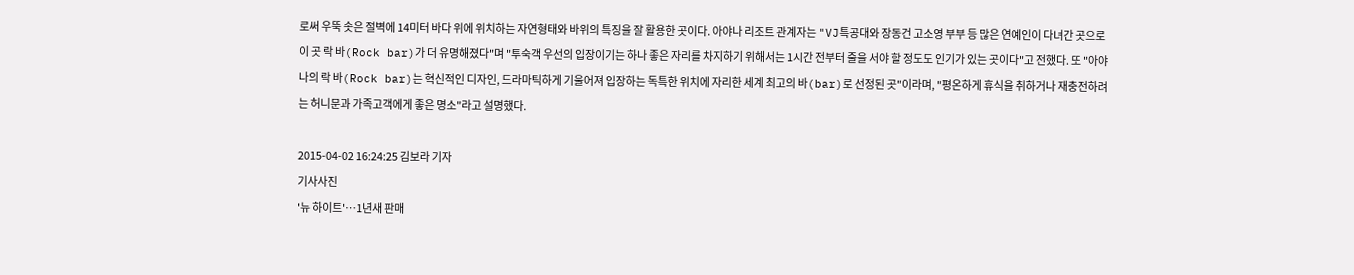로써 우뚝 솟은 절벽에 14미터 바다 위에 위치하는 자연형태와 바위의 특징을 잘 활용한 곳이다. 아야나 리조트 관계자는 "VJ특공대와 장동건 고소영 부부 등 많은 연예인이 다녀간 곳으로 이 곳 락 바(Rock bar)가 더 유명해졌다"며 "투숙객 우선의 입장이기는 하나 좋은 자리를 차지하기 위해서는 1시간 전부터 줄을 서야 할 정도도 인기가 있는 곳이다"고 전했다. 또 "아야나의 락 바(Rock bar)는 혁신적인 디자인, 드라마틱하게 기울어져 입장하는 독특한 위치에 자리한 세계 최고의 바(bar)로 선정된 곳"이라며, "평온하게 휴식을 취하거나 재충전하려는 허니문과 가족고객에게 좋은 명소"라고 설명했다.

2015-04-02 16:24:25 김보라 기자
기사사진
'뉴 하이트'…1년새 판매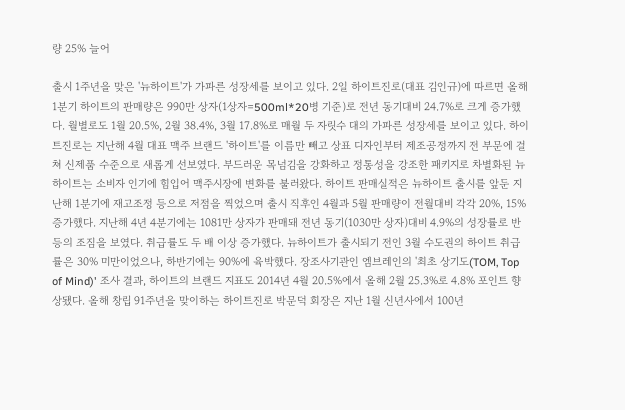량 25% 늘어

출시 1주년을 맞은 '뉴하이트'가 가파른 성장세를 보이고 있다. 2일 하이트진로(대표 김인규)에 따르면 올해 1분기 하이트의 판매량은 990만 상자(1상자=500ml*20병 기준)로 전년 동기대비 24.7%로 크게 증가했다. 월별로도 1월 20.5%, 2월 38.4%, 3월 17.8%로 매월 두 자릿수 대의 가파른 성장세를 보이고 있다. 하이트진로는 지난해 4월 대표 맥주 브랜드 '하이트'를 이름만 빼고 상표 디자인부터 제조공정까지 전 부문에 걸쳐 신제품 수준으로 새롭게 선보였다. 부드러운 목넘김을 강화하고 정통성을 강조한 패키지로 차별화된 뉴하이트는 소비자 인기에 힘입어 맥주시장에 변화를 불러왔다. 하이트 판매실적은 뉴하이트 출시를 앞둔 지난해 1분기에 재고조정 등으로 저점을 찍었으며 출시 직후인 4월과 5월 판매량이 전월대비 각각 20%, 15% 증가했다. 지난해 4년 4분기에는 1081만 상자가 판매돼 전년 동기(1030만 상자)대비 4.9%의 성장률로 반등의 조짐을 보였다. 취급률도 두 배 이상 증가했다. 뉴하이트가 출시되기 전인 3월 수도권의 하이트 취급률은 30% 미만이었으나, 하반기에는 90%에 육박했다. 장조사기관인 엠브레인의 '최초 상기도(TOM, Top of Mind)' 조사 결과, 하이트의 브랜드 지표도 2014년 4월 20.5%에서 올해 2월 25.3%로 4.8% 포인트 향상됐다. 올해 창립 91주년을 맞이하는 하이트진로 박문덕 회장은 지난 1월 신년사에서 100년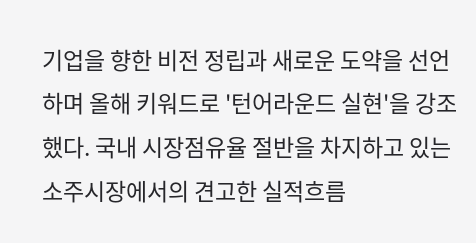기업을 향한 비전 정립과 새로운 도약을 선언하며 올해 키워드로 '턴어라운드 실현'을 강조했다. 국내 시장점유율 절반을 차지하고 있는 소주시장에서의 견고한 실적흐름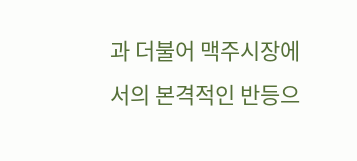과 더불어 맥주시장에서의 본격적인 반등으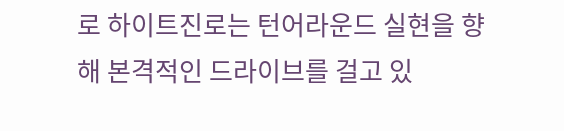로 하이트진로는 턴어라운드 실현을 향해 본격적인 드라이브를 걸고 있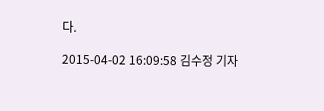다.

2015-04-02 16:09:58 김수정 기자